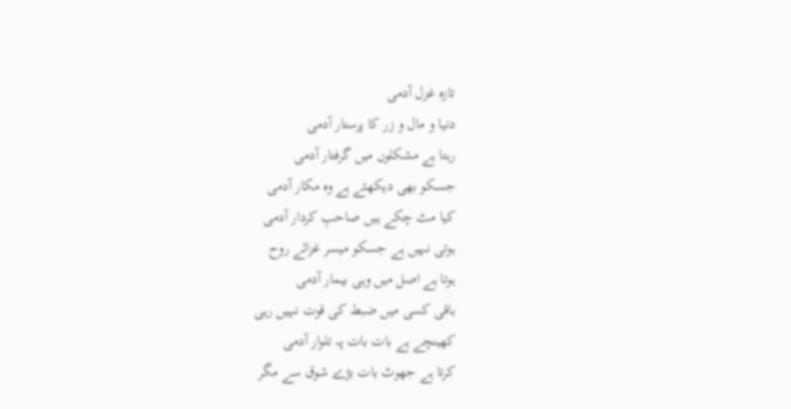تازہ غزل آدمی
دنیا و مال و زر کا پرستار آدمی
رہتا ہے مشکلوں میں گرفتار آدمی
جسکو بھی دیکھئے ہے وہ مکار آدمی
کیا مٹ چکے ہیں صاحبِ کردار آدمی
ہوتی نہیں ہے جسکو میسر غزائے روح
ہوتا ہے اصل میں وہی بیمار آدمی
باقی کسی میں ضبط کی قوت نہیں رہی
کھینچے ہے بات بات پہ تلوار آدمی
کرتا ہے جھوٹ بات بڑے شوق سے مگر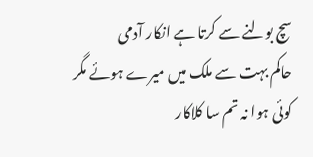سچ بولنے سے کرتا ہے انکار آدمی
حاکم بہت سے ملک میں میرے ہوئے مگر
کوئی ہوا نہ تم سا کلاکار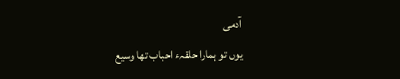آدمی
یوں تو ہمارا حلقہء احباب تھا وسیع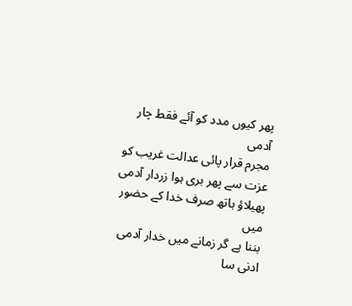پھر کیوں مدد کو آئے فقط چار آدمی
مجرم قرار پائی عدالت غریب کو
عزت سے پھر بری ہوا زردار آدمی
پھیلاؤ ہاتھ صرف خدا کے حضور میں
بننا ہے گر زمانے میں خدار آدمی
ادنی سا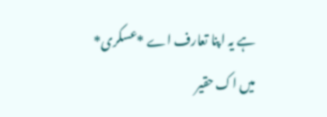ہے یہ اپنا تعارف اے *عسکری*
میں اک حقیر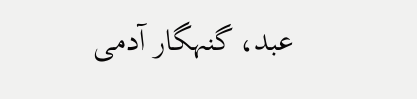عبد، گنہگار آدمی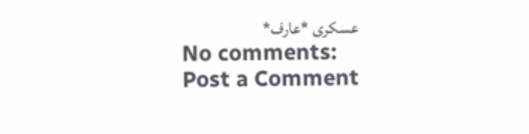عسکری *عارف*
No comments:
Post a Comment